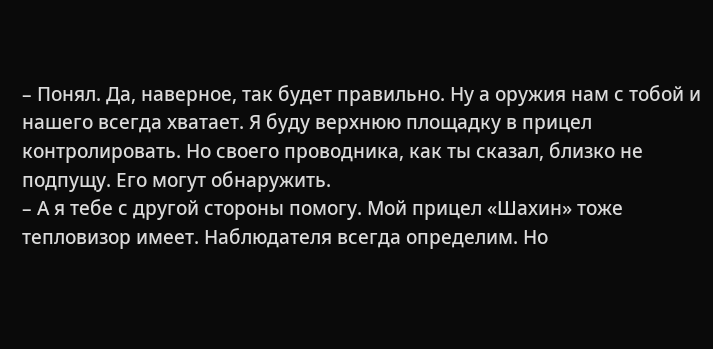– Понял. Да, наверное, так будет правильно. Ну а оружия нам с тобой и нашего всегда хватает. Я буду верхнюю площадку в прицел контролировать. Но своего проводника, как ты сказал, близко не подпущу. Его могут обнаружить.
– А я тебе с другой стороны помогу. Мой прицел «Шахин» тоже тепловизор имеет. Наблюдателя всегда определим. Но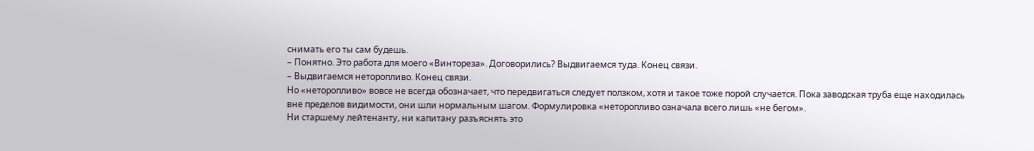снимать его ты сам будешь.
– Понятно. Это работа для моего «Винтореза». Договорились? Выдвигаемся туда. Конец связи.
– Выдвигаемся неторопливо. Конец связи.
Но «неторопливо» вовсе не всегда обозначает, что передвигаться следует ползком, хотя и такое тоже порой случается. Пока заводская труба еще находилась вне пределов видимости, они шли нормальным шагом. Формулировка «неторопливо означала всего лишь «не бегом».
Ни старшему лейтенанту, ни капитану разъяснять это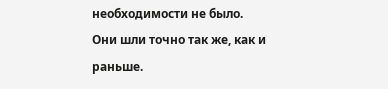необходимости не было. Они шли точно так же, как и раньше.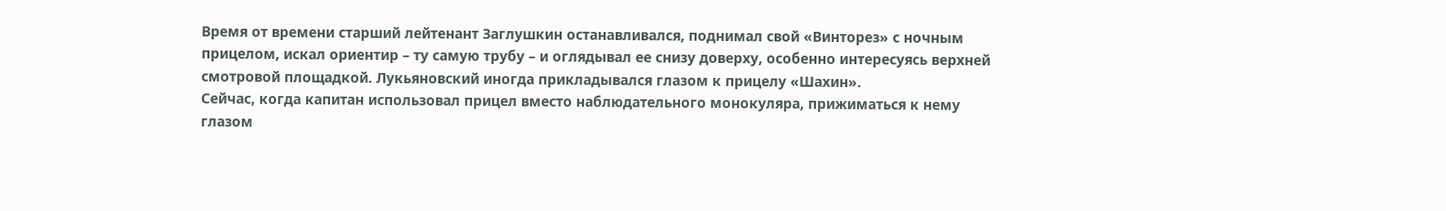Время от времени старший лейтенант Заглушкин останавливался, поднимал свой «Винторез» с ночным прицелом, искал ориентир – ту самую трубу – и оглядывал ее снизу доверху, особенно интересуясь верхней смотровой площадкой. Лукьяновский иногда прикладывался глазом к прицелу «Шахин».
Сейчас, когда капитан использовал прицел вместо наблюдательного монокуляра, прижиматься к нему глазом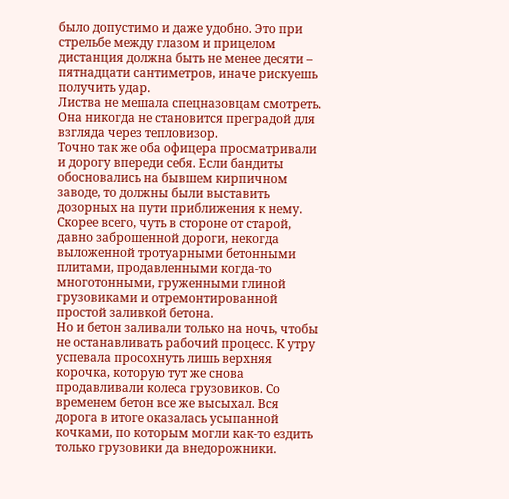было допустимо и даже удобно. Это при стрельбе между глазом и прицелом дистанция должна быть не менее десяти – пятнадцати сантиметров, иначе рискуешь получить удар.
Листва не мешала спецназовцам смотреть. Она никогда не становится преградой для взгляда через тепловизор.
Точно так же оба офицера просматривали и дорогу впереди себя. Если бандиты обосновались на бывшем кирпичном заводе, то должны были выставить дозорных на пути приближения к нему. Скорее всего, чуть в стороне от старой, давно заброшенной дороги, некогда выложенной тротуарными бетонными плитами, продавленными когда-то многотонными, груженными глиной грузовиками и отремонтированной простой заливкой бетона.
Но и бетон заливали только на ночь, чтобы не останавливать рабочий процесс. К утру успевала просохнуть лишь верхняя корочка, которую тут же снова продавливали колеса грузовиков. Со временем бетон все же высыхал. Вся дорога в итоге оказалась усыпанной кочками, по которым могли как-то ездить только грузовики да внедорожники.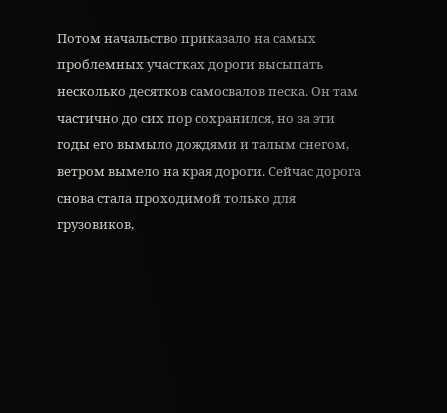Потом начальство приказало на самых проблемных участках дороги высыпать несколько десятков самосвалов песка. Он там частично до сих пор сохранился, но за эти годы его вымыло дождями и талым снегом, ветром вымело на края дороги. Сейчас дорога снова стала проходимой только для грузовиков,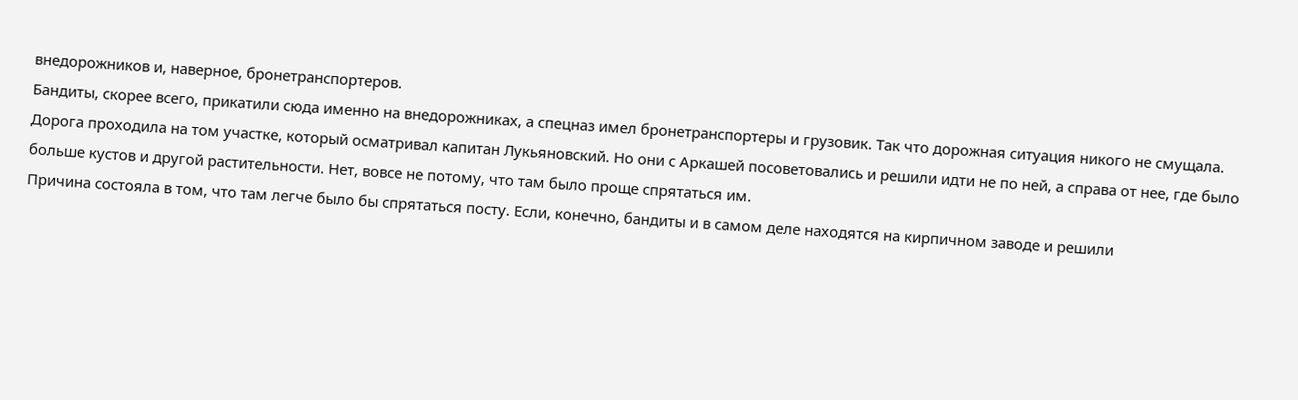внедорожников и, наверное, бронетранспортеров.
Бандиты, скорее всего, прикатили сюда именно на внедорожниках, а спецназ имел бронетранспортеры и грузовик. Так что дорожная ситуация никого не смущала.
Дорога проходила на том участке, который осматривал капитан Лукьяновский. Но они с Аркашей посоветовались и решили идти не по ней, а справа от нее, где было больше кустов и другой растительности. Нет, вовсе не потому, что там было проще спрятаться им.
Причина состояла в том, что там легче было бы спрятаться посту. Если, конечно, бандиты и в самом деле находятся на кирпичном заводе и решили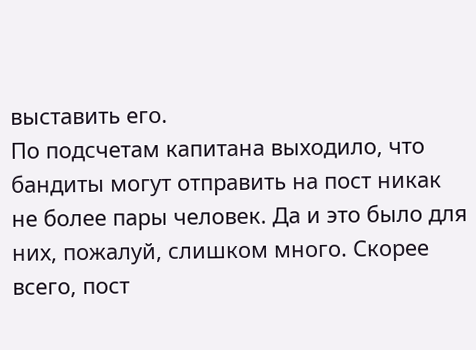выставить его.
По подсчетам капитана выходило, что бандиты могут отправить на пост никак не более пары человек. Да и это было для них, пожалуй, слишком много. Скорее всего, пост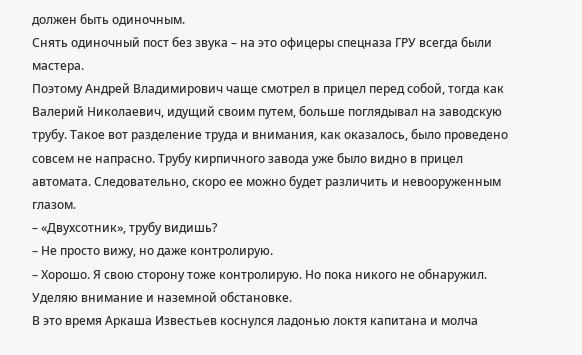должен быть одиночным.
Снять одиночный пост без звука – на это офицеры спецназа ГРУ всегда были мастера.
Поэтому Андрей Владимирович чаще смотрел в прицел перед собой, тогда как Валерий Николаевич, идущий своим путем, больше поглядывал на заводскую трубу. Такое вот разделение труда и внимания, как оказалось, было проведено совсем не напрасно. Трубу кирпичного завода уже было видно в прицел автомата. Следовательно, скоро ее можно будет различить и невооруженным глазом.
– «Двухсотник», трубу видишь?
– Не просто вижу, но даже контролирую.
– Хорошо. Я свою сторону тоже контролирую. Но пока никого не обнаружил. Уделяю внимание и наземной обстановке.
В это время Аркаша Известьев коснулся ладонью локтя капитана и молча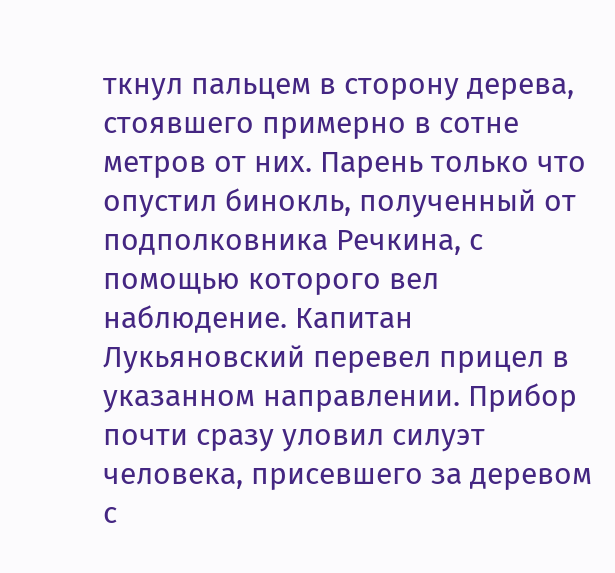ткнул пальцем в сторону дерева, стоявшего примерно в сотне метров от них. Парень только что опустил бинокль, полученный от подполковника Речкина, с помощью которого вел наблюдение. Капитан Лукьяновский перевел прицел в указанном направлении. Прибор почти сразу уловил силуэт человека, присевшего за деревом с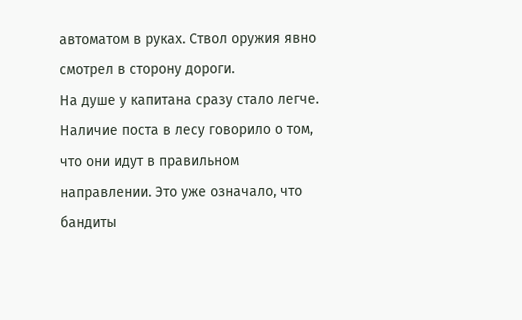автоматом в руках. Ствол оружия явно смотрел в сторону дороги.
На душе у капитана сразу стало легче. Наличие поста в лесу говорило о том, что они идут в правильном направлении. Это уже означало, что бандиты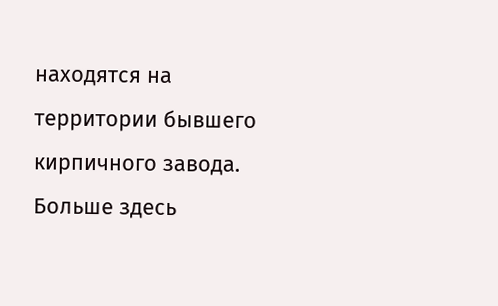находятся на территории бывшего кирпичного завода. Больше здесь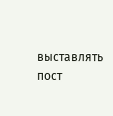выставлять пост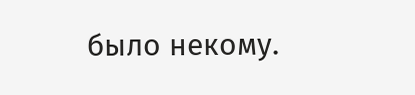было некому.